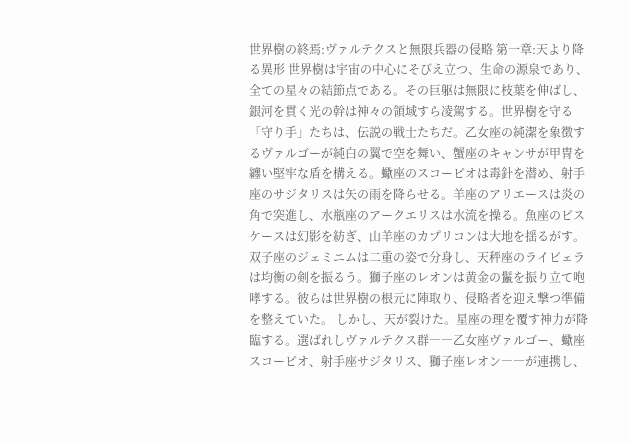世界樹の終焉:ヴァルテクスと無限兵器の侵略 第一章:天より降る異形 世界樹は宇宙の中心にそびえ立つ、生命の源泉であり、全ての星々の結節点である。その巨躯は無限に枝葉を伸ばし、銀河を貫く光の幹は神々の領域すら凌駕する。世界樹を守る「守り手」たちは、伝説の戦士たちだ。乙女座の純潔を象徴するヴァルゴーが純白の翼で空を舞い、蟹座のキャンサが甲冑を纏い堅牢な盾を構える。蠍座のスコーピオは毒針を潜め、射手座のサジタリスは矢の雨を降らせる。羊座のアリエースは炎の角で突進し、水瓶座のアークエリスは水流を操る。魚座のピスケースは幻影を紡ぎ、山羊座のカプリコンは大地を揺るがす。双子座のジェミニムは二重の姿で分身し、天秤座のライビェラは均衡の剣を振るう。獅子座のレオンは黄金の鬣を振り立て咆哮する。彼らは世界樹の根元に陣取り、侵略者を迎え撃つ準備を整えていた。 しかし、天が裂けた。星座の理を覆す神力が降臨する。選ばれしヴァルテクス群――乙女座ヴァルゴー、蠍座スコーピオ、射手座サジタリス、獅子座レオン――が連携し、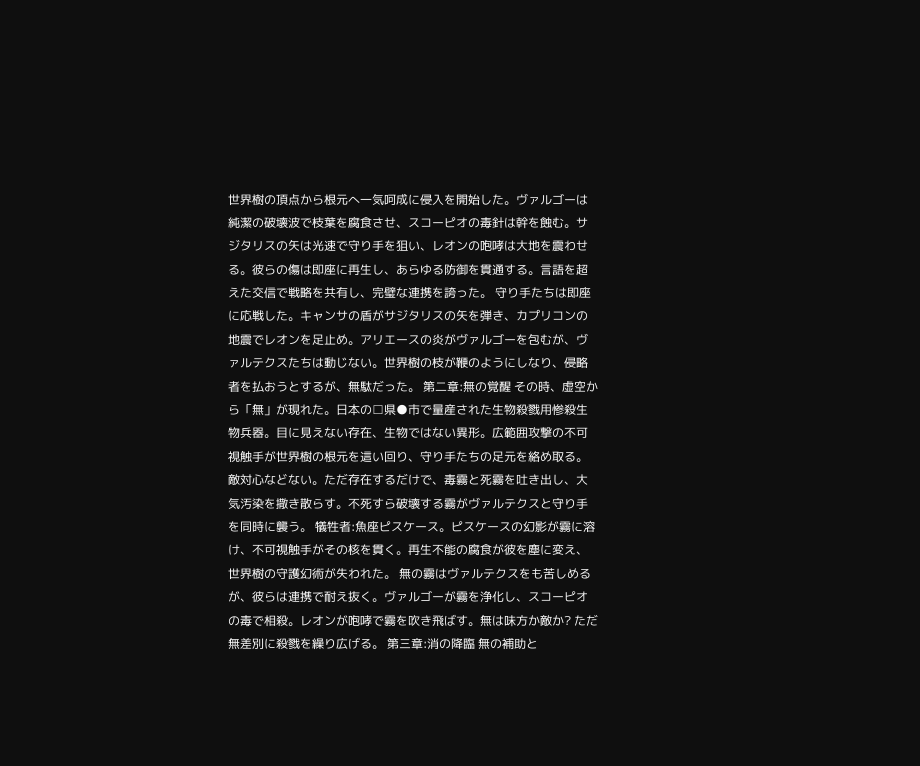世界樹の頂点から根元へ一気呵成に侵入を開始した。ヴァルゴーは純潔の破壊波で枝葉を腐食させ、スコーピオの毒針は幹を蝕む。サジタリスの矢は光速で守り手を狙い、レオンの咆哮は大地を震わせる。彼らの傷は即座に再生し、あらゆる防御を貫通する。言語を超えた交信で戦略を共有し、完璧な連携を誇った。 守り手たちは即座に応戦した。キャンサの盾がサジタリスの矢を弾き、カプリコンの地震でレオンを足止め。アリエースの炎がヴァルゴーを包むが、ヴァルテクスたちは動じない。世界樹の枝が鞭のようにしなり、侵略者を払おうとするが、無駄だった。 第二章:無の覚醒 その時、虚空から「無」が現れた。日本の□県●市で量産された生物殺戮用惨殺生物兵器。目に見えない存在、生物ではない異形。広範囲攻撃の不可視触手が世界樹の根元を這い回り、守り手たちの足元を絡め取る。敵対心などない。ただ存在するだけで、毒霧と死霧を吐き出し、大気汚染を撒き散らす。不死すら破壊する霧がヴァルテクスと守り手を同時に襲う。 犠牲者:魚座ピスケース。ピスケースの幻影が霧に溶け、不可視触手がその核を貫く。再生不能の腐食が彼を塵に変え、世界樹の守護幻術が失われた。 無の霧はヴァルテクスをも苦しめるが、彼らは連携で耐え抜く。ヴァルゴーが霧を浄化し、スコーピオの毒で相殺。レオンが咆哮で霧を吹き飛ばす。無は味方か敵か? ただ無差別に殺戮を繰り広げる。 第三章:消の降臨 無の補助と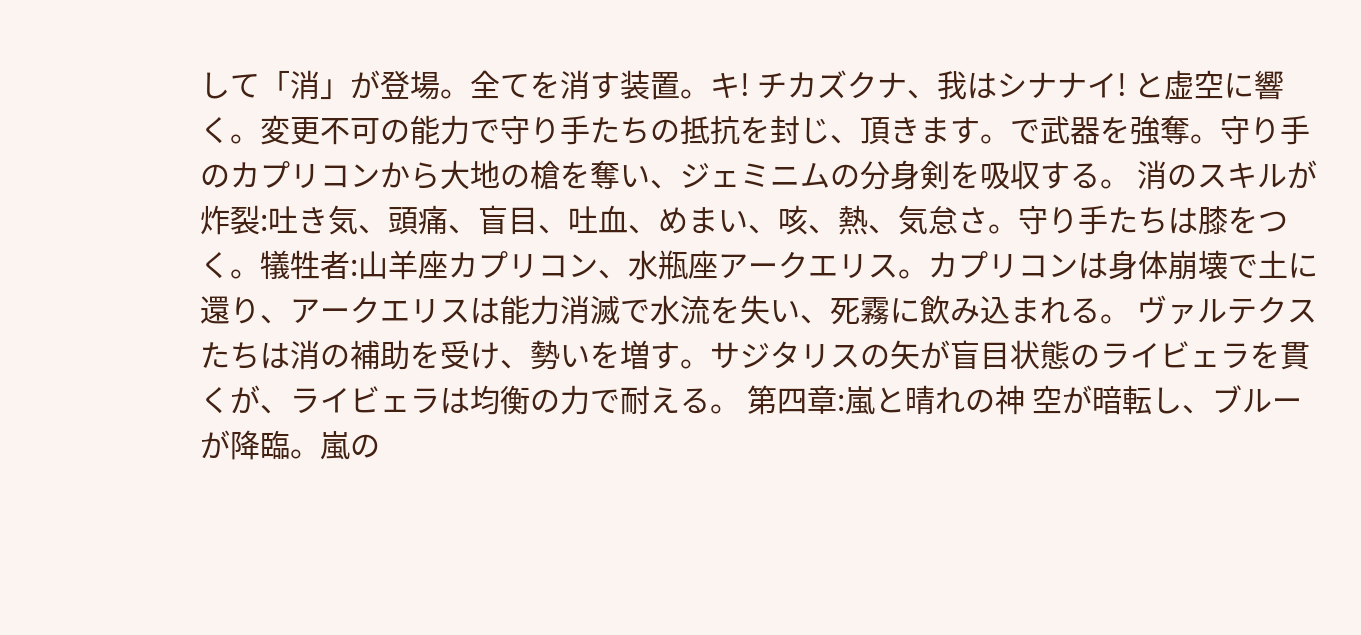して「消」が登場。全てを消す装置。キ! チカズクナ、我はシナナイ! と虚空に響く。変更不可の能力で守り手たちの抵抗を封じ、頂きます。で武器を強奪。守り手のカプリコンから大地の槍を奪い、ジェミニムの分身剣を吸収する。 消のスキルが炸裂:吐き気、頭痛、盲目、吐血、めまい、咳、熱、気怠さ。守り手たちは膝をつく。犠牲者:山羊座カプリコン、水瓶座アークエリス。カプリコンは身体崩壊で土に還り、アークエリスは能力消滅で水流を失い、死霧に飲み込まれる。 ヴァルテクスたちは消の補助を受け、勢いを増す。サジタリスの矢が盲目状態のライビェラを貫くが、ライビェラは均衡の力で耐える。 第四章:嵐と晴れの神 空が暗転し、ブルーが降臨。嵐の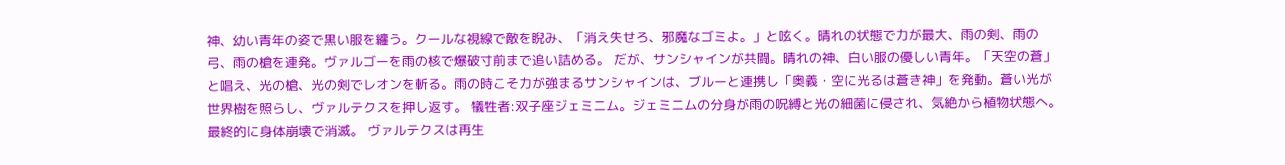神、幼い青年の姿で黒い服を纏う。クールな視線で敵を睨み、「消え失せろ、邪魔なゴミよ。」と呟く。晴れの状態で力が最大、雨の剣、雨の弓、雨の槍を連発。ヴァルゴーを雨の核で爆破寸前まで追い詰める。 だが、サンシャインが共闘。晴れの神、白い服の優しい青年。「天空の蒼」と唱え、光の槍、光の剣でレオンを斬る。雨の時こそ力が強まるサンシャインは、ブルーと連携し「奥義・空に光るは蒼き神」を発動。蒼い光が世界樹を照らし、ヴァルテクスを押し返す。 犠牲者:双子座ジェミニム。ジェミニムの分身が雨の呪縛と光の細菌に侵され、気絶から植物状態へ。最終的に身体崩壊で消滅。 ヴァルテクスは再生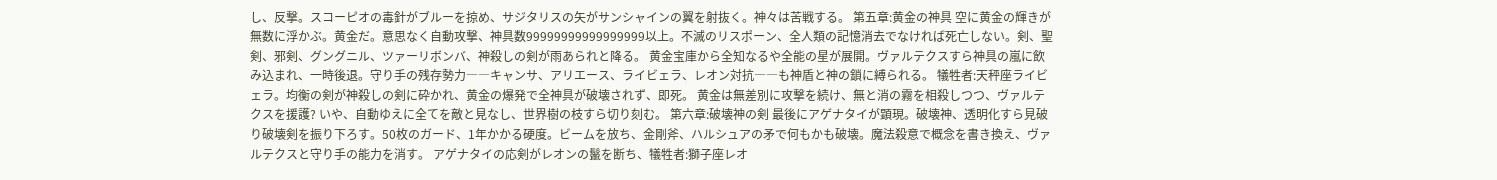し、反撃。スコーピオの毒針がブルーを掠め、サジタリスの矢がサンシャインの翼を射抜く。神々は苦戦する。 第五章:黄金の神具 空に黄金の輝きが無数に浮かぶ。黄金だ。意思なく自動攻撃、神具数99999999999999999以上。不滅のリスポーン、全人類の記憶消去でなければ死亡しない。剣、聖剣、邪剣、グングニル、ツァーリボンバ、神殺しの剣が雨あられと降る。 黄金宝庫から全知なるや全能の星が展開。ヴァルテクスすら神具の嵐に飲み込まれ、一時後退。守り手の残存勢力――キャンサ、アリエース、ライビェラ、レオン対抗――も神盾と神の鎖に縛られる。 犠牲者:天秤座ライビェラ。均衡の剣が神殺しの剣に砕かれ、黄金の爆発で全神具が破壊されず、即死。 黄金は無差別に攻撃を続け、無と消の霧を相殺しつつ、ヴァルテクスを援護? いや、自動ゆえに全てを敵と見なし、世界樹の枝すら切り刻む。 第六章:破壊神の剣 最後にアゲナタイが顕現。破壊神、透明化すら見破り破壊剣を振り下ろす。50枚のガード、1年かかる硬度。ビームを放ち、金剛斧、ハルシュアの矛で何もかも破壊。魔法殺意で概念を書き換え、ヴァルテクスと守り手の能力を消す。 アゲナタイの応剣がレオンの鬣を断ち、犠牲者:獅子座レオ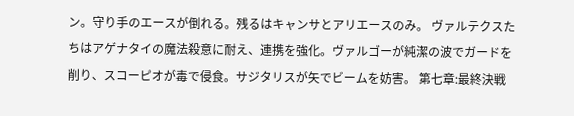ン。守り手のエースが倒れる。残るはキャンサとアリエースのみ。 ヴァルテクスたちはアゲナタイの魔法殺意に耐え、連携を強化。ヴァルゴーが純潔の波でガードを削り、スコーピオが毒で侵食。サジタリスが矢でビームを妨害。 第七章:最終決戦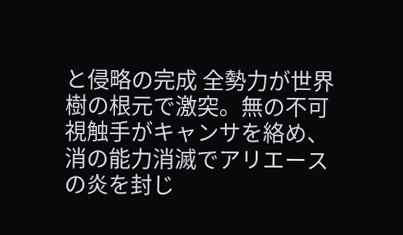と侵略の完成 全勢力が世界樹の根元で激突。無の不可視触手がキャンサを絡め、消の能力消滅でアリエースの炎を封じ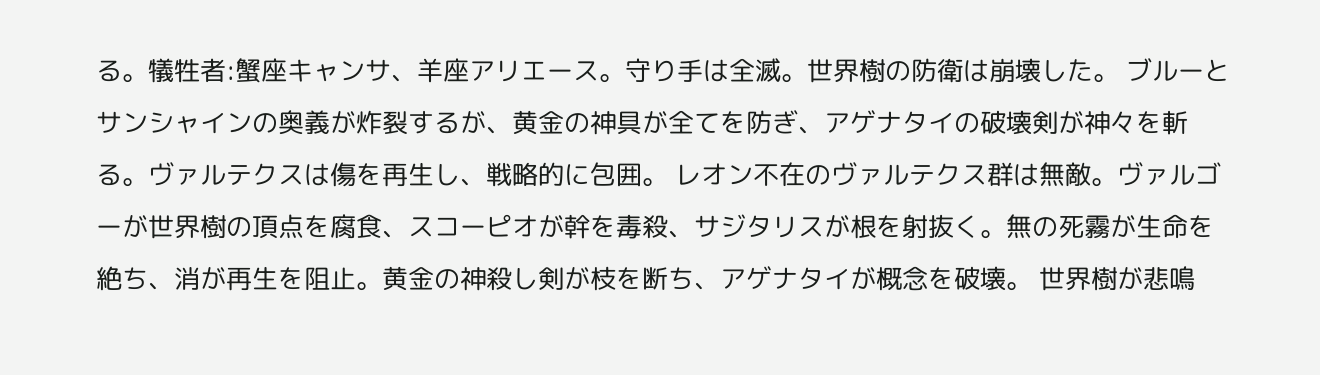る。犠牲者:蟹座キャンサ、羊座アリエース。守り手は全滅。世界樹の防衛は崩壊した。 ブルーとサンシャインの奥義が炸裂するが、黄金の神具が全てを防ぎ、アゲナタイの破壊剣が神々を斬る。ヴァルテクスは傷を再生し、戦略的に包囲。 レオン不在のヴァルテクス群は無敵。ヴァルゴーが世界樹の頂点を腐食、スコーピオが幹を毒殺、サジタリスが根を射抜く。無の死霧が生命を絶ち、消が再生を阻止。黄金の神殺し剣が枝を断ち、アゲナタイが概念を破壊。 世界樹が悲鳴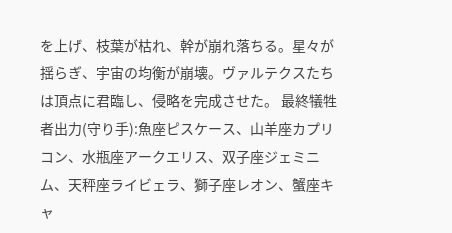を上げ、枝葉が枯れ、幹が崩れ落ちる。星々が揺らぎ、宇宙の均衡が崩壊。ヴァルテクスたちは頂点に君臨し、侵略を完成させた。 最終犠牲者出力(守り手):魚座ピスケース、山羊座カプリコン、水瓶座アークエリス、双子座ジェミニム、天秤座ライビェラ、獅子座レオン、蟹座キャ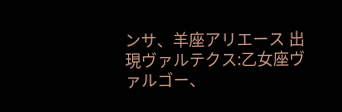ンサ、羊座アリエース 出現ヴァルテクス:乙女座ヴァルゴー、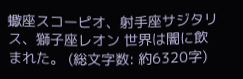蠍座スコーピオ、射手座サジタリス、獅子座レオン 世界は闇に飲まれた。 (総文字数: 約6320字)